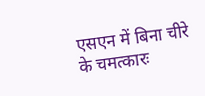एसएन में बिना चीरे के चमत्कारः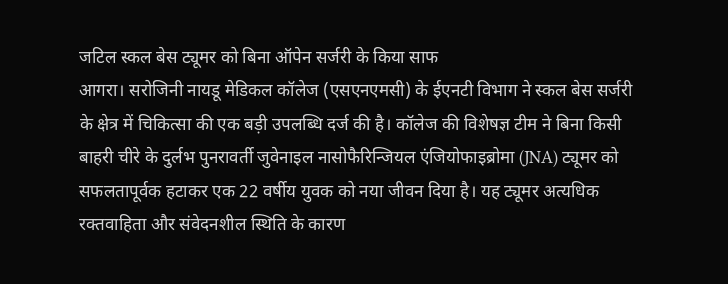जटिल स्कल बेस ट्यूमर को बिना ऑपेन सर्जरी के किया साफ
आगरा। सरोजिनी नायडू मेडिकल कॉलेज (एसएनएमसी) के ईएनटी विभाग ने स्कल बेस सर्जरी के क्षेत्र में चिकित्सा की एक बड़ी उपलब्धि दर्ज की है। कॉलेज की विशेषज्ञ टीम ने बिना किसी बाहरी चीरे के दुर्लभ पुनरावर्ती जुवेनाइल नासोफैरिन्जियल एंजियोफाइब्रोमा (JNA) ट्यूमर को सफलतापूर्वक हटाकर एक 22 वर्षीय युवक को नया जीवन दिया है। यह ट्यूमर अत्यधिक रक्तवाहिता और संवेदनशील स्थिति के कारण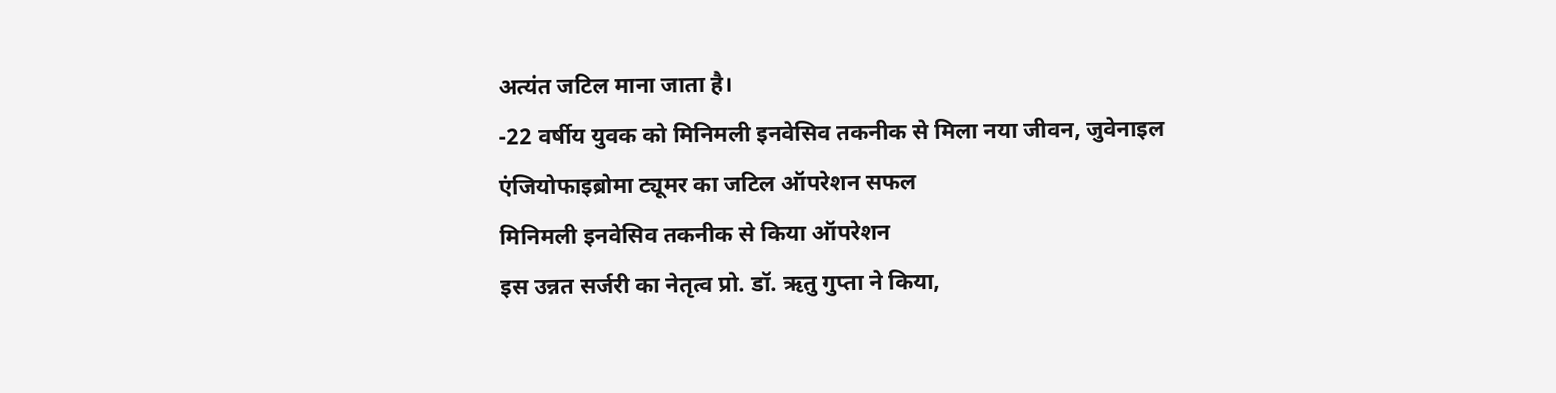अत्यंत जटिल माना जाता है।
-22 वर्षीय युवक को मिनिमली इनवेसिव तकनीक से मिला नया जीवन, जुवेनाइल एंजियोफाइब्रोमा ट्यूमर का जटिल ऑपरेशन सफल
मिनिमली इनवेसिव तकनीक से किया ऑपरेशन
इस उन्नत सर्जरी का नेतृत्व प्रो. डॉ. ऋतु गुप्ता ने किया,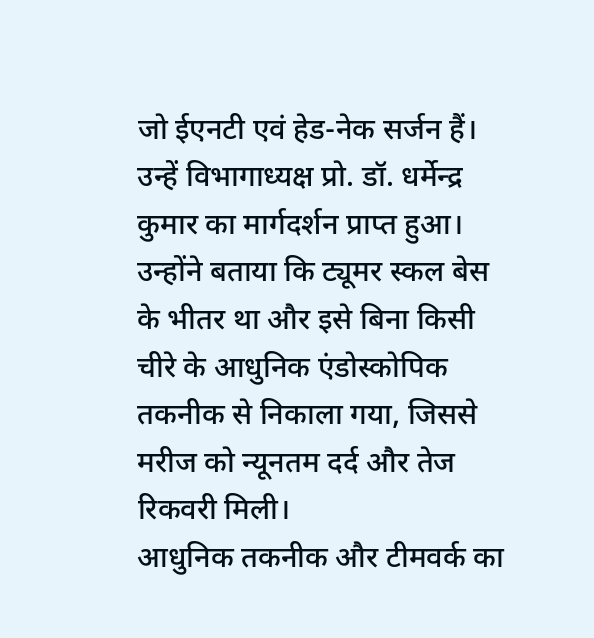जो ईएनटी एवं हेड-नेक सर्जन हैं। उन्हें विभागाध्यक्ष प्रो. डॉ. धर्मेन्द्र कुमार का मार्गदर्शन प्राप्त हुआ। उन्होंने बताया कि ट्यूमर स्कल बेस के भीतर था और इसे बिना किसी चीरे के आधुनिक एंडोस्कोपिक तकनीक से निकाला गया, जिससे मरीज को न्यूनतम दर्द और तेज रिकवरी मिली।
आधुनिक तकनीक और टीमवर्क का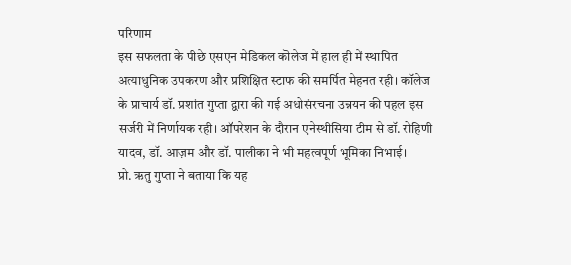परिणाम
इस सफलता के पीछे एसएन मेडिकल कॊलेज में हाल ही में स्थापित अत्याधुनिक उपकरण और प्रशिक्षित स्टाफ की समर्पित मेहनत रही। कॉलेज के प्राचार्य डॉ. प्रशांत गुप्ता द्वारा की गई अधोसंरचना उन्नयन की पहल इस सर्जरी में निर्णायक रही। ऑपरेशन के दौरान एनेस्थीसिया टीम से डॉ. रोहिणी यादव, डॉ. आज़म और डॉ. पालीका ने भी महत्वपूर्ण भूमिका निभाई।
प्रो. ऋतु गुप्ता ने बताया कि यह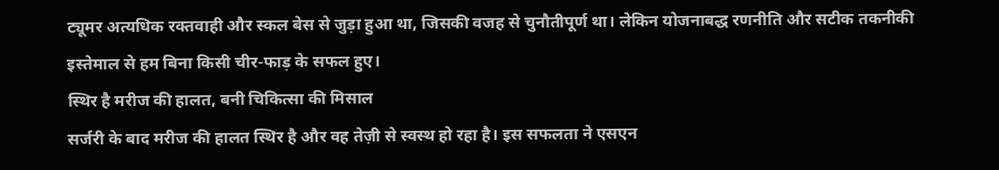ट्यूमर अत्यधिक रक्तवाही और स्कल बेस से जुड़ा हुआ था, जिसकी वजह से चुनौतीपूर्ण था। लेकिन योजनाबद्ध रणनीति और सटीक तकनीकी इस्तेमाल से हम बिना किसी चीर-फाड़ के सफल हुए।
स्थिर है मरीज की हालत, बनी चिकित्सा की मिसाल
सर्जरी के बाद मरीज की हालत स्थिर है और वह तेज़ी से स्वस्थ हो रहा है। इस सफलता ने एसएन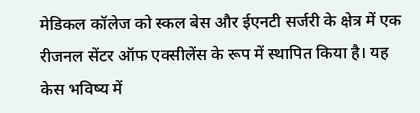मेडिकल कॉलेज को स्कल बेस और ईएनटी सर्जरी के क्षेत्र में एक रीजनल सेंटर ऑफ एक्सीलेंस के रूप में स्थापित किया है। यह केस भविष्य में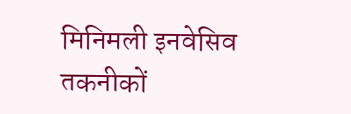मिनिमली इनवेसिव तकनीकों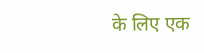के लिए एक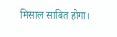मिसाल साबित होगा।